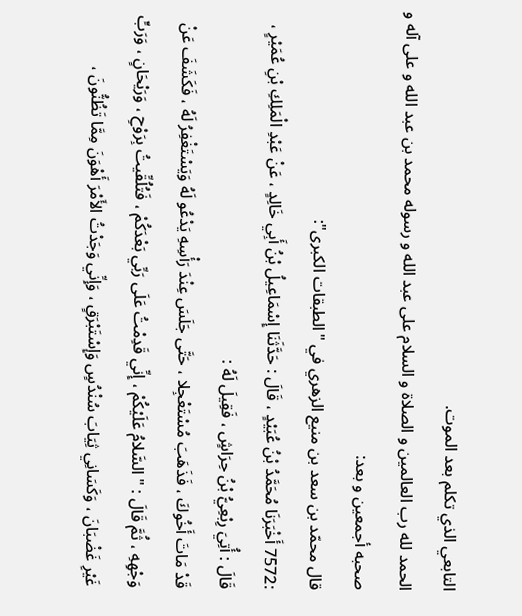التابعي الذي تكلم بعد الموت.
الحمد لله رب العالمين و الصلاة و السلام على عبد الله و رسوله محمد بن عبد الله و على آله و صحبه أجمعين و بعد:
قال محمّد بن سعد بن منيع الزهري في "الطبقات الكبرى":
:7572 أَخْبَرَنَا مُحَمَّدُ بْنُ عُبَيْدٍ ، قَالَ : حَدَّثَنَا إِسْمَاعِيلُ بْنُ أَبِي خَالِدٍ ، عَنْ عَبْدِ الْمَلِكِ بْنِ عُمَيْرٍ ، قَالَ : أُتِيَ رِبْعِيُّ بْنُ حِرَاشٍ ، فَقِيلَ لَهُ :
قَدْ مَاتَ أَخُوكَ ، فَذَهَبَ مُسْتَعْجِلا ، حَتَّى جَلَسَ عِنْدَ رَأْسِهِ يَدْعُو لَهُ وَيَسْتَغْفِرُ لَهُ ، فَكَشَفَ عَنْ وَجْهِهِ ، ثُمَّ قَالَ : " السَّلامُ عَلَيْكُمْ ، إِنِّي قَدِمْتُ عَلَى رَبِّي بَعْدَكُمْ ، فَتُلُقِّيتُ بِرَوْحِ ، وَرَيْحَانٍ ، وَرَبٍّ غَيْرِ غَضْبَانَ ، وَكَسَانِي ثِيَابَ سُنْدُسٍ وَإِسْتَبْرَقٍ ، وَإِنِّي وَجَدْتُ الأَمْرَ أَهْوَنَ مِمَّا تَظُنُّونَ ،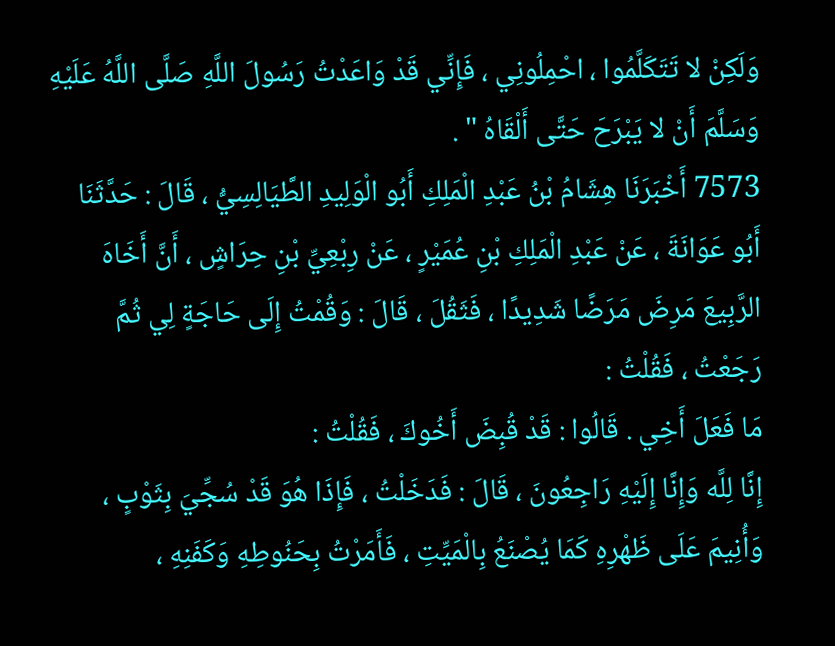وَلَكِنْ لا تَتَكَلَّمُوا ، احْمِلُونِي ، فَإِنِّي قَدْ وَاعَدْتُ رَسُولَ اللَّهِ صَلَّى اللَّهُ عَلَيْهِ وَسَلَّمَ أَنْ لا يَبْرَحَ حَتَّى أَلْقَاهُ " .
7573 أَخْبَرَنَا هِشَامُ بْنُ عَبْدِ الْمَلِكِ أَبُو الْوَلِيدِ الطَّيَالِسِيُّ ، قَالَ : حَدَّثَنَا أَبُو عَوَانَةَ ، عَنْ عَبْدِ الْمَلِكِ بْنِ عُمَيْرٍ ، عَنْ رِبْعِيِّ بْنِ حِرَاشٍ ، أَنَّ أَخَاهَ الرَّبِيعَ مَرِضَ مَرَضًا شَدِيدًا ، فَثَقُلَ ، قَالَ : وَقُمْتُ إِلَى حَاجَةٍ لِي ثُمَّ رَجَعْتُ ، فَقُلْتُ :
مَا فَعَلَ أَخِي . قَالُوا : قَدْ قُبِضَ أَخُوكَ ، فَقُلْتُ :
إِنَّا لِلَّه وَإِنَّا إِلَيْهِ رَاجِعُونَ ، قَالَ : فَدَخَلْتُ ، فَإِذَا هُوَ قَدْ سُجِّيَ بِثَوْبٍ ، وَأُنِيمَ عَلَى ظَهْرِهِ كَمَا يُصْنَعُ بِالْمَيِّتِ ، فَأَمَرْتُ بِحَنُوطِهِ وَكَفَنِهِ ،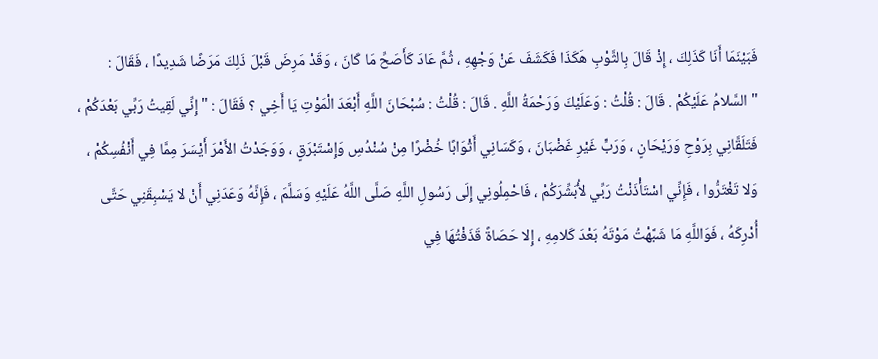فَبَيْنَمَا أَنَا كَذَلِكَ ، إِذْ قَالَ بِالثَّوْبِ هَكَذَا فَكَشَفَ عَنْ وَجْهِهِ ، ثُمَّ عَادَ كَأَصَحِّ مَا كَانَ ، وَقَدْ مَرِضَ قَبْلَ ذَلِكَ مَرَضًا شَدِيدًا ، فَقَالَ :
" السَّلامُ عَلَيْكُمْ . قَالَ : قُلْتُ : وَعَلَيْكَ وَرَحْمَةُ اللَّهِ . قَالَ : قُلْتُ : سُبْحَانَ اللَّهِ أَبْعَدَ الْمَوْتِ يَا أَخِي ؟ فَقَالَ : " إِنِّي لَقِيتُ رَبِّي بَعْدَكُمْ ، فَتَلَقَّانِي بِرَوْحِ وَرَيْحَانٍ ، وَرَبٍّ غَيْرِ غَضْبَانَ ، وَكَسَانِي أَثْوَابًا خُضْرًا مِنْ سُنْدُسِ وَإِسْتَبْرَقٍ ، وَوَجَدْتُ الأَمْرَ أَيْسَرَ مِمَّا فِي أَنْفُسِكُمْ ، وَلا تَغْتَرُّوا ، فَإِنِّي اسْتَأْذَنْتُ رَبِّي لأُبَشِّرَكُمْ ، فَاحْمِلُونِي إِلَى رَسُولِ اللَّهِ صَلَّى اللَّهُ عَلَيْهِ وَسَلَّمَ ، فَإِنَّهُ وَعَدَنِي أَنْ لا يَسْبِقَنِي حَتَّى أُدْرِكَهُ ، فَوَاللَّهِ مَا شَبَّهْتُ مَوْتَهُ بَعْدَ كَلامِهِ ، إِلا حَصَاةً قَذَفْتُهَا فِي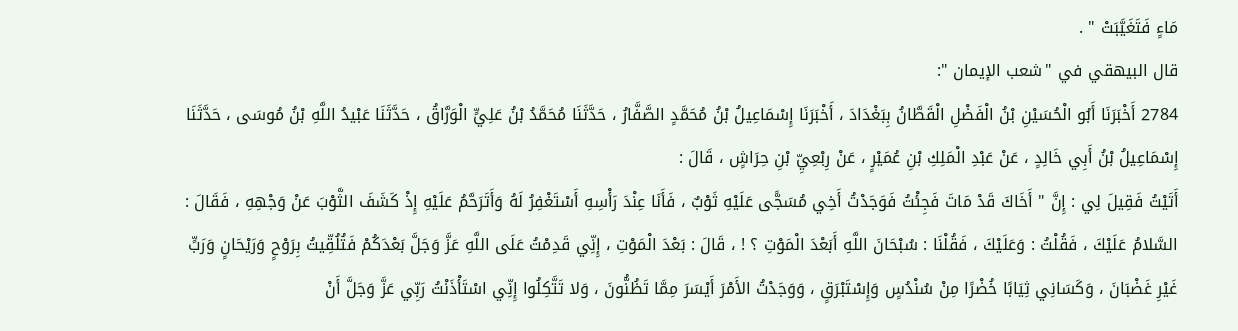مَاءٍ فَتَغَيَّبَتْ " .
قال البيهقي في "شعب الإيمان ":
2784 أَخْبَرَنَا أَبُو الْحُسَيْنِ بْنُ الْفَضْلِ الْقَطَّانُ بِبَغْدَادَ ، أَخْبَرَنَا إِسْمَاعِيلُ بْنُ مُحَمَّدٍ الصَّفَّارُ ، حَدَّثَنَا مُحَمَّدُ بْنُ عَلِيٍّ الْوَرَّاقُ ، حَدَّثَنَا عَبْيدُ اللَّهِ بْنُ مُوسَى ، حَدَّثَنَا إِسْمَاعِيلُ بْنُ أَبِي خَالِدٍ ، عَنْ عَبْدِ الْمَلِكِ بْنِ عُمَيْرٍ ، عَنْ رِبْعِيِّ بْنِ حِرَاشٍ ، قَالَ :
أَتَيْتُ فَقِيلَ لِي : إِنَّ " أَخَاكَ قَدْ مَاتَ فَجِئْتُ فَوَجَدْتُ أَخِي مُسَجًّى عَلَيْهِ ثَوْبٌ ، فَأَنَا عِنْدَ رَأْسِهِ أَسْتَغْفِرُ لَهُ وَأَتَرَحَّمُ عَلَيْهِ إِذْ كَشَفَ الثَّوْبَ عَنْ وَجْهِهِ ، فَقَالَ : السَّلامُ عَلَيْكَ ، فَقُلْتُ : وَعَلَيْكَ ، فَقُلْنَا : سُبْحَانَ اللَّهِ أَبَعْدَ الْمَوْتِ ؟ ! ، قَالَ : بَعْدَ الْمَوْتِ ، إِنِّي قَدِمْتُ عَلَى اللَّهِ عَزَّ وَجَلَّ بَعْدَكُمْ فَتُلُقِّيتُ بِرَوْحٍ وَرَيْحَانٍ وَرَبٍّ غَيْرِ غَضْبَانَ ، وَكَسَانِي ثِيَابًا خُضْرًا مِنْ سُنْدُسٍ وَإِسْتَبْرَقٍ ، وَوَجَدْتُ الأَمْرَ أَيْسَرَ مِمَّا تَظُنُّونَ ، وَلا تَتَّكِلُوا إِنِّي اسْتَأْذَنْتُ رَبِّي عَزَّ وَجَلَّ أَنْ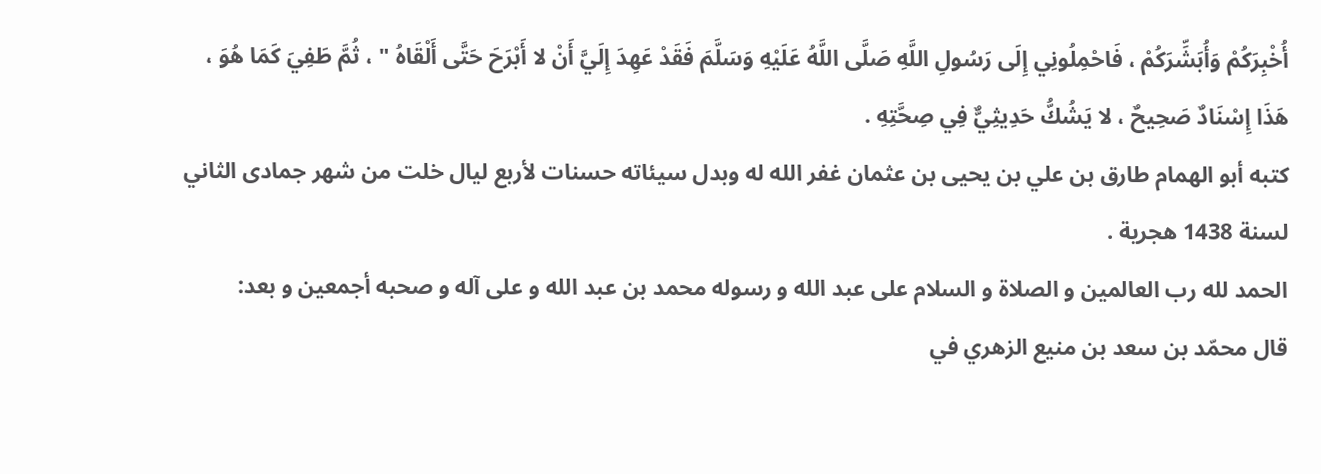أُخْبِرَكُمْ وَأُبَشِّرَكُمْ ، فَاحْمِلُونِي إِلَى رَسُولِ اللَّهِ صَلَّى اللَّهُ عَلَيْهِ وَسَلَّمَ فَقَدْ عَهِدَ إِلَيَّ أَنْ لا أَبْرَحَ حَتَّى أَلْقَاهُ " ، ثُمَّ طَفِيَ كَمَا هُوَ ،
هَذَا إِسْنَادٌ صَحِيحٌ ، لا يَشُكُّ حَدِيثِيٌّ فِي صِحَّتِهِ .
كتبه أبو الهمام طارق بن علي بن يحيى بن عثمان غفر الله له وبدل سيئاته حسنات لأربع ليال خلت من شهر جمادى الثاني لسنة 1438 هجرية .
الحمد لله رب العالمين و الصلاة و السلام على عبد الله و رسوله محمد بن عبد الله و على آله و صحبه أجمعين و بعد:
قال محمّد بن سعد بن منيع الزهري في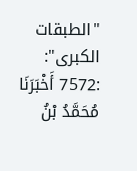"الطبقات الكبرى":
:7572 أَخْبَرَنَا مُحَمَّدُ بْنُ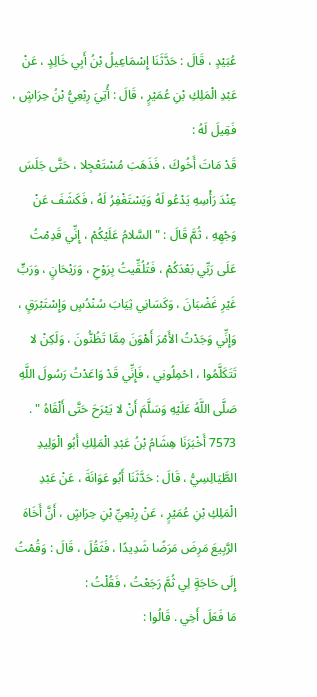عُبَيْدٍ ، قَالَ : حَدَّثَنَا إِسْمَاعِيلُ بْنُ أَبِي خَالِدٍ ، عَنْ عَبْدِ الْمَلِكِ بْنِ عُمَيْرٍ ، قَالَ : أُتِيَ رِبْعِيُّ بْنُ حِرَاشٍ ، فَقِيلَ لَهُ :
قَدْ مَاتَ أَخُوكَ ، فَذَهَبَ مُسْتَعْجِلا ، حَتَّى جَلَسَ عِنْدَ رَأْسِهِ يَدْعُو لَهُ وَيَسْتَغْفِرُ لَهُ ، فَكَشَفَ عَنْ وَجْهِهِ ، ثُمَّ قَالَ : " السَّلامُ عَلَيْكُمْ ، إِنِّي قَدِمْتُ عَلَى رَبِّي بَعْدَكُمْ ، فَتُلُقِّيتُ بِرَوْحِ ، وَرَيْحَانٍ ، وَرَبٍّ غَيْرِ غَضْبَانَ ، وَكَسَانِي ثِيَابَ سُنْدُسٍ وَإِسْتَبْرَقٍ ، وَإِنِّي وَجَدْتُ الأَمْرَ أَهْوَنَ مِمَّا تَظُنُّونَ ، وَلَكِنْ لا تَتَكَلَّمُوا ، احْمِلُونِي ، فَإِنِّي قَدْ وَاعَدْتُ رَسُولَ اللَّهِ صَلَّى اللَّهُ عَلَيْهِ وَسَلَّمَ أَنْ لا يَبْرَحَ حَتَّى أَلْقَاهُ " .
7573 أَخْبَرَنَا هِشَامُ بْنُ عَبْدِ الْمَلِكِ أَبُو الْوَلِيدِ الطَّيَالِسِيُّ ، قَالَ : حَدَّثَنَا أَبُو عَوَانَةَ ، عَنْ عَبْدِ الْمَلِكِ بْنِ عُمَيْرٍ ، عَنْ رِبْعِيِّ بْنِ حِرَاشٍ ، أَنَّ أَخَاهَ الرَّبِيعَ مَرِضَ مَرَضًا شَدِيدًا ، فَثَقُلَ ، قَالَ : وَقُمْتُ إِلَى حَاجَةٍ لِي ثُمَّ رَجَعْتُ ، فَقُلْتُ :
مَا فَعَلَ أَخِي . قَالُوا :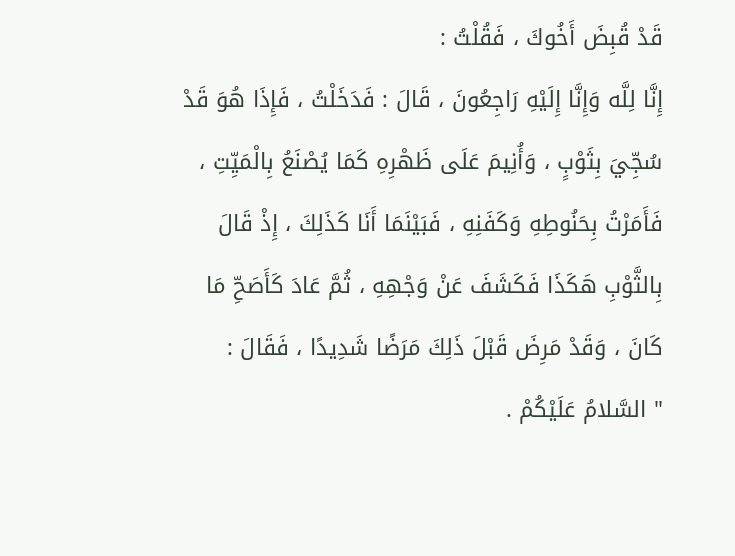قَدْ قُبِضَ أَخُوكَ ، فَقُلْتُ :
إِنَّا لِلَّه وَإِنَّا إِلَيْهِ رَاجِعُونَ ، قَالَ : فَدَخَلْتُ ، فَإِذَا هُوَ قَدْ سُجِّيَ بِثَوْبٍ ، وَأُنِيمَ عَلَى ظَهْرِهِ كَمَا يُصْنَعُ بِالْمَيِّتِ ، فَأَمَرْتُ بِحَنُوطِهِ وَكَفَنِهِ ، فَبَيْنَمَا أَنَا كَذَلِكَ ، إِذْ قَالَ بِالثَّوْبِ هَكَذَا فَكَشَفَ عَنْ وَجْهِهِ ، ثُمَّ عَادَ كَأَصَحِّ مَا كَانَ ، وَقَدْ مَرِضَ قَبْلَ ذَلِكَ مَرَضًا شَدِيدًا ، فَقَالَ :
" السَّلامُ عَلَيْكُمْ .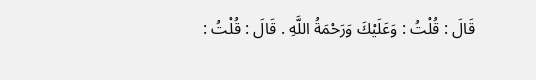قَالَ : قُلْتُ : وَعَلَيْكَ وَرَحْمَةُ اللَّهِ . قَالَ : قُلْتُ :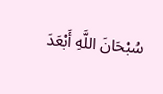سُبْحَانَ اللَّهِ أَبْعَدَ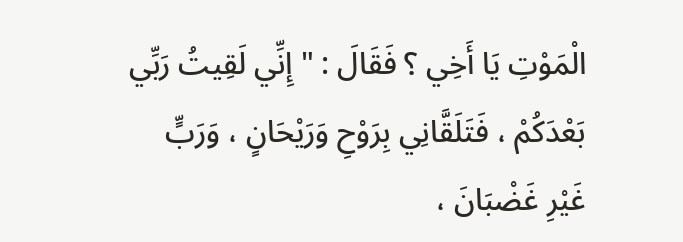الْمَوْتِ يَا أَخِي ؟ فَقَالَ : " إِنِّي لَقِيتُ رَبِّي بَعْدَكُمْ ، فَتَلَقَّانِي بِرَوْحِ وَرَيْحَانٍ ، وَرَبٍّ غَيْرِ غَضْبَانَ ،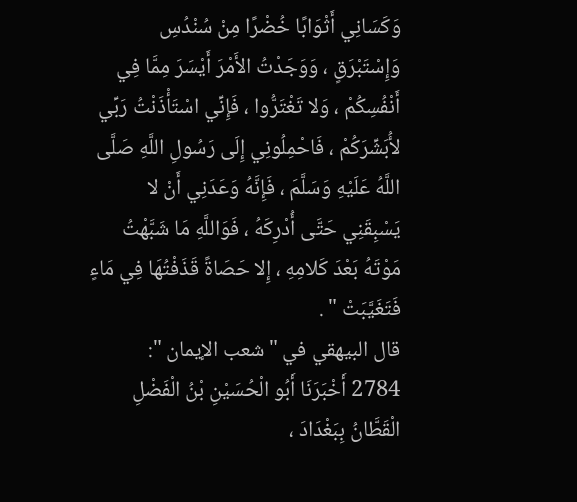وَكَسَانِي أَثْوَابًا خُضْرًا مِنْ سُنْدُسِ وَإِسْتَبْرَقٍ ، وَوَجَدْتُ الأَمْرَ أَيْسَرَ مِمَّا فِي أَنْفُسِكُمْ ، وَلا تَغْتَرُّوا ، فَإِنِّي اسْتَأْذَنْتُ رَبِّي لأُبَشِّرَكُمْ ، فَاحْمِلُونِي إِلَى رَسُولِ اللَّهِ صَلَّى اللَّهُ عَلَيْهِ وَسَلَّمَ ، فَإِنَّهُ وَعَدَنِي أَنْ لا يَسْبِقَنِي حَتَّى أُدْرِكَهُ ، فَوَاللَّهِ مَا شَبَّهْتُ مَوْتَهُ بَعْدَ كَلامِهِ ، إِلا حَصَاةً قَذَفْتُهَا فِي مَاءٍ فَتَغَيَّبَتْ " .
قال البيهقي في "شعب الإيمان ":
2784 أَخْبَرَنَا أَبُو الْحُسَيْنِ بْنُ الْفَضْلِ الْقَطَّانُ بِبَغْدَادَ ،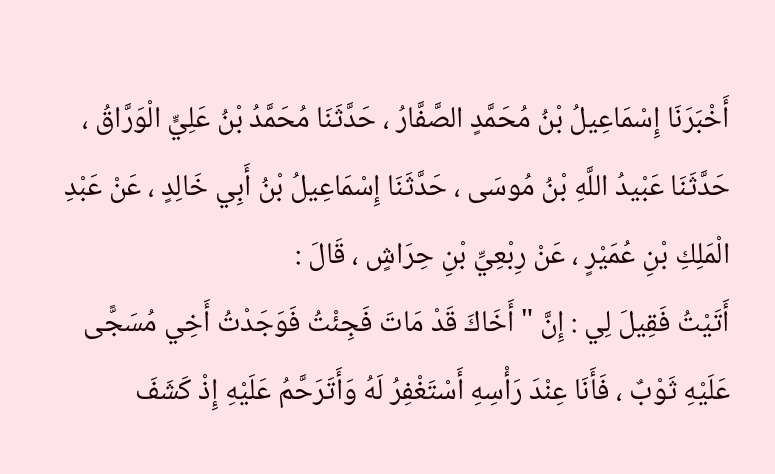أَخْبَرَنَا إِسْمَاعِيلُ بْنُ مُحَمَّدٍ الصَّفَّارُ ، حَدَّثَنَا مُحَمَّدُ بْنُ عَلِيٍّ الْوَرَّاقُ ، حَدَّثَنَا عَبْيدُ اللَّهِ بْنُ مُوسَى ، حَدَّثَنَا إِسْمَاعِيلُ بْنُ أَبِي خَالِدٍ ، عَنْ عَبْدِ الْمَلِكِ بْنِ عُمَيْرٍ ، عَنْ رِبْعِيِّ بْنِ حِرَاشٍ ، قَالَ :
أَتَيْتُ فَقِيلَ لِي : إِنَّ " أَخَاكَ قَدْ مَاتَ فَجِئْتُ فَوَجَدْتُ أَخِي مُسَجًّى عَلَيْهِ ثَوْبٌ ، فَأَنَا عِنْدَ رَأْسِهِ أَسْتَغْفِرُ لَهُ وَأَتَرَحَّمُ عَلَيْهِ إِذْ كَشَفَ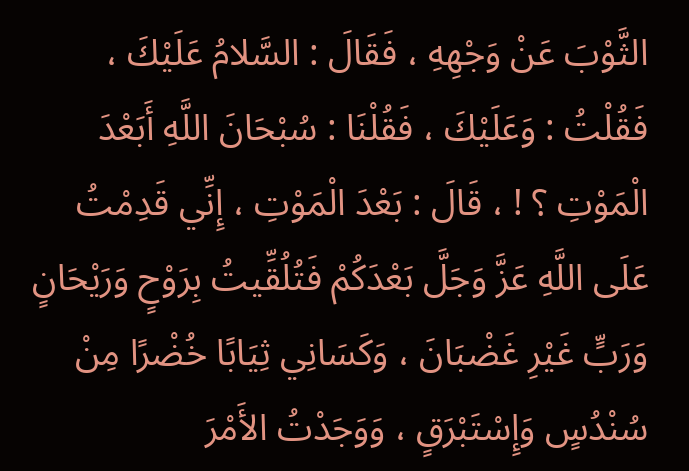الثَّوْبَ عَنْ وَجْهِهِ ، فَقَالَ : السَّلامُ عَلَيْكَ ، فَقُلْتُ : وَعَلَيْكَ ، فَقُلْنَا : سُبْحَانَ اللَّهِ أَبَعْدَ الْمَوْتِ ؟ ! ، قَالَ : بَعْدَ الْمَوْتِ ، إِنِّي قَدِمْتُ عَلَى اللَّهِ عَزَّ وَجَلَّ بَعْدَكُمْ فَتُلُقِّيتُ بِرَوْحٍ وَرَيْحَانٍ وَرَبٍّ غَيْرِ غَضْبَانَ ، وَكَسَانِي ثِيَابًا خُضْرًا مِنْ سُنْدُسٍ وَإِسْتَبْرَقٍ ، وَوَجَدْتُ الأَمْرَ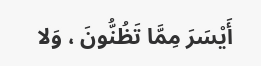أَيْسَرَ مِمَّا تَظُنُّونَ ، وَلا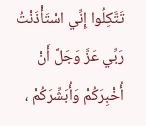تَتَّكِلُوا إِنِّي اسْتَأْذَنْتُ رَبِّي عَزَّ وَجَلَّ أَنْ أُخْبِرَكُمْ وَأُبَشِّرَكُمْ ،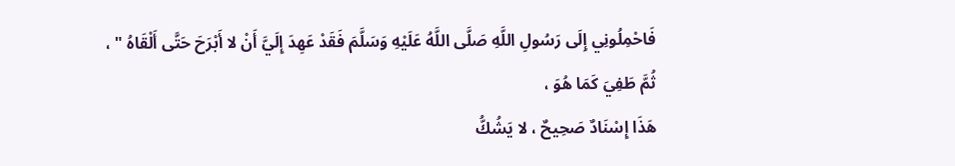فَاحْمِلُونِي إِلَى رَسُولِ اللَّهِ صَلَّى اللَّهُ عَلَيْهِ وَسَلَّمَ فَقَدْ عَهِدَ إِلَيَّ أَنْ لا أَبْرَحَ حَتَّى أَلْقَاهُ " ، ثُمَّ طَفِيَ كَمَا هُوَ ،
هَذَا إِسْنَادٌ صَحِيحٌ ، لا يَشُكُّ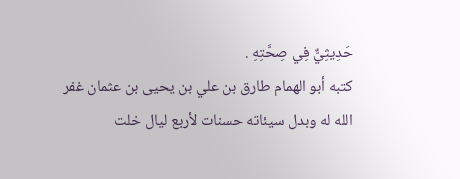حَدِيثِيٌّ فِي صِحَّتِهِ .
كتبه أبو الهمام طارق بن علي بن يحيى بن عثمان غفر الله له وبدل سيئاته حسنات لأربع ليال خلت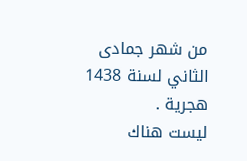من شهر جمادى الثاني لسنة 1438 هجرية .
ليست هناك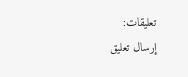تعليقات:
إرسال تعليق